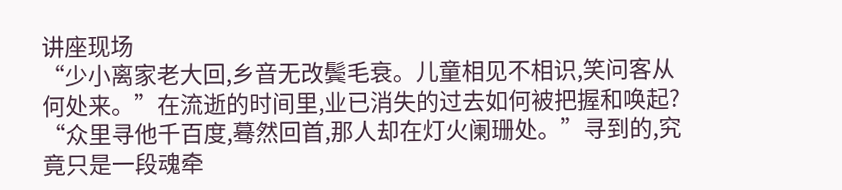讲座现场
“少小离家老大回,乡音无改鬓毛衰。儿童相见不相识,笑问客从何处来。”在流逝的时间里,业已消失的过去如何被把握和唤起?
“众里寻他千百度,蓦然回首,那人却在灯火阑珊处。”寻到的,究竟只是一段魂牵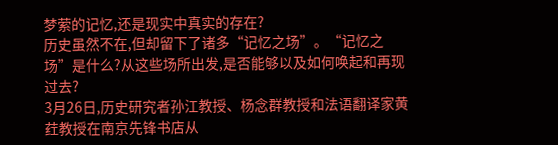梦萦的记忆,还是现实中真实的存在?
历史虽然不在,但却留下了诸多“记忆之场”。“记忆之场”是什么?从这些场所出发,是否能够以及如何唤起和再现过去?
3月26日,历史研究者孙江教授、杨念群教授和法语翻译家黄荭教授在南京先锋书店从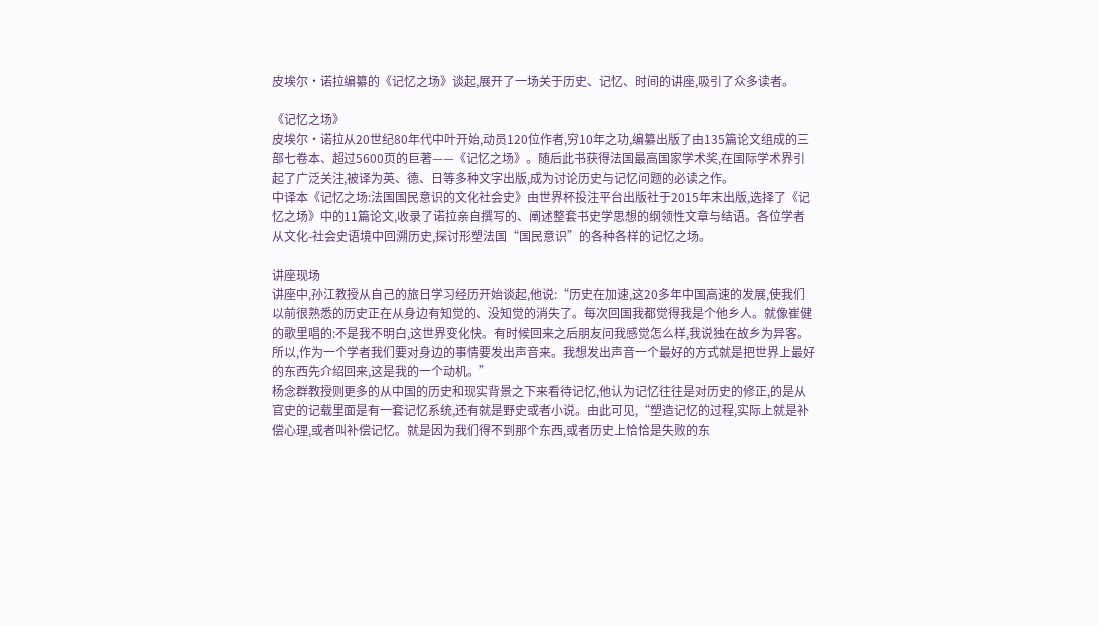皮埃尔•诺拉编纂的《记忆之场》谈起,展开了一场关于历史、记忆、时间的讲座,吸引了众多读者。

《记忆之场》
皮埃尔•诺拉从20世纪80年代中叶开始,动员120位作者,穷10年之功,编纂出版了由135篇论文组成的三部七卷本、超过5600页的巨著——《记忆之场》。随后此书获得法国最高国家学术奖,在国际学术界引起了广泛关注,被译为英、德、日等多种文字出版,成为讨论历史与记忆问题的必读之作。
中译本《记忆之场:法国国民意识的文化社会史》由世界杯投注平台出版社于2015年末出版,选择了《记忆之场》中的11篇论文,收录了诺拉亲自撰写的、阐述整套书史学思想的纲领性文章与结语。各位学者从文化-社会史语境中回溯历史,探讨形塑法国“国民意识”的各种各样的记忆之场。

讲座现场
讲座中,孙江教授从自己的旅日学习经历开始谈起,他说:“历史在加速,这20多年中国高速的发展,使我们以前很熟悉的历史正在从身边有知觉的、没知觉的消失了。每次回国我都觉得我是个他乡人。就像崔健的歌里唱的:不是我不明白,这世界变化快。有时候回来之后朋友问我感觉怎么样,我说独在故乡为异客。所以,作为一个学者我们要对身边的事情要发出声音来。我想发出声音一个最好的方式就是把世界上最好的东西先介绍回来,这是我的一个动机。”
杨念群教授则更多的从中国的历史和现实背景之下来看待记忆,他认为记忆往往是对历史的修正,的是从官史的记载里面是有一套记忆系统,还有就是野史或者小说。由此可见,“塑造记忆的过程,实际上就是补偿心理,或者叫补偿记忆。就是因为我们得不到那个东西,或者历史上恰恰是失败的东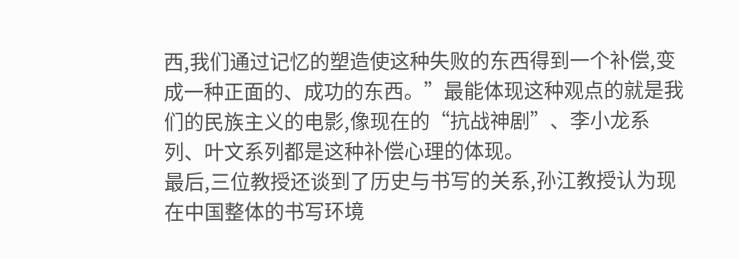西,我们通过记忆的塑造使这种失败的东西得到一个补偿,变成一种正面的、成功的东西。”最能体现这种观点的就是我们的民族主义的电影,像现在的“抗战神剧”、李小龙系列、叶文系列都是这种补偿心理的体现。
最后,三位教授还谈到了历史与书写的关系,孙江教授认为现在中国整体的书写环境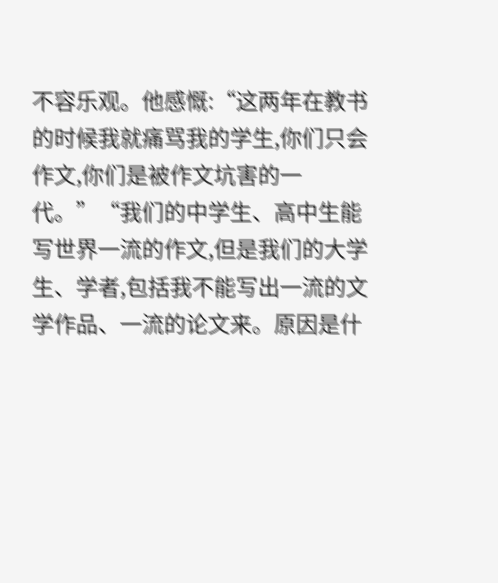不容乐观。他感慨:“这两年在教书的时候我就痛骂我的学生,你们只会作文,你们是被作文坑害的一代。”“我们的中学生、高中生能写世界一流的作文,但是我们的大学生、学者,包括我不能写出一流的文学作品、一流的论文来。原因是什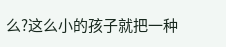么?这么小的孩子就把一种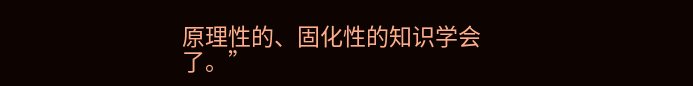原理性的、固化性的知识学会了。”